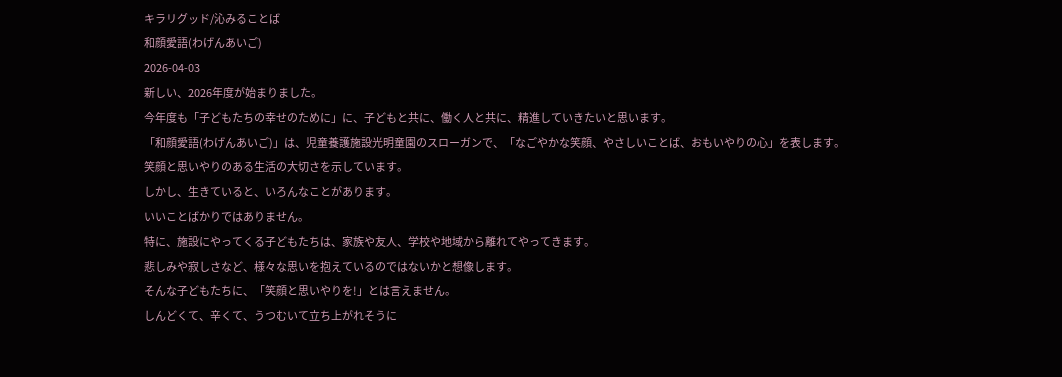キラリグッド/沁みることば
和顔愛語(わげんあいご)
2026-04-03
新しい、2026年度が始まりました。
今年度も「子どもたちの幸せのために」に、子どもと共に、働く人と共に、精進していきたいと思います。
「和顔愛語(わげんあいご)」は、児童養護施設光明童園のスローガンで、「なごやかな笑顔、やさしいことば、おもいやりの心」を表します。
笑顔と思いやりのある生活の大切さを示しています。
しかし、生きていると、いろんなことがあります。
いいことばかりではありません。
特に、施設にやってくる子どもたちは、家族や友人、学校や地域から離れてやってきます。
悲しみや寂しさなど、様々な思いを抱えているのではないかと想像します。
そんな子どもたちに、「笑顔と思いやりを!」とは言えません。
しんどくて、辛くて、うつむいて立ち上がれそうに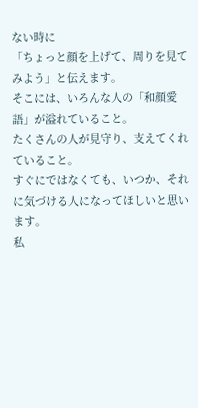ない時に
「ちょっと顔を上げて、周りを見てみよう」と伝えます。
そこには、いろんな人の「和顔愛語」が溢れていること。
たくさんの人が見守り、支えてくれていること。
すぐにではなくても、いつか、それに気づける人になってほしいと思います。
私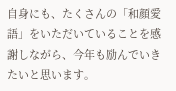自身にも、たくさんの「和顔愛語」をいただいていることを感謝しながら、今年も励んでいきたいと思います。